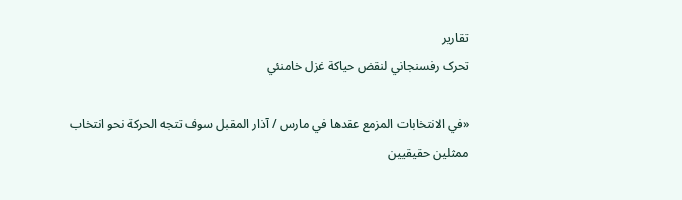تقارير
تحرک رفسنجاني لنقض حياکة غزل خامنئي

«في الانتخابات المزمع عقدها في مارس / آذار المقبل سوف تتجه الحرکة نحو انتخاب ممثلين حقيقيين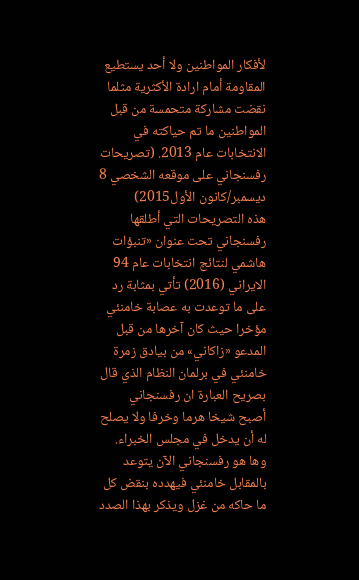لأفکار المواطنين ولا أحد يستطيع المقاومة أمام ارادة الأکثرية مثلما نقضت مشارکة متحمسة من قبل المواطنين ما تم حياکته في الانتخابات عام 2013. (تصريحات رفسنجاني علی موقعه الشخصي 8 ديسمبر/کانون الأول2015)
هذه التصريحات التي أطلقها رفسنجاني تحت عنوان «تنبؤات هاشمي لنتائج انتخابات عام 94 الايراني (2016) تأتي بمثابة رد علی ما توعدت به عصابة خامنئي مؤخرا حيث کان آخرها من قبل المدعو «زاکاني» من بيادق زمرة خامنئي في برلمان النظام الذي قال بصريح العبارة ان رفسنجاني أصبح شيخا هرما وخرفا ولا يصلح له أن يدخل في مجلس الخبراء. وها هو رفسنجاني الآن يتوعد بالمقابل خامنئي فيهدده بنقض کل ما حاکه من غزل ويذکر بهذا الصدد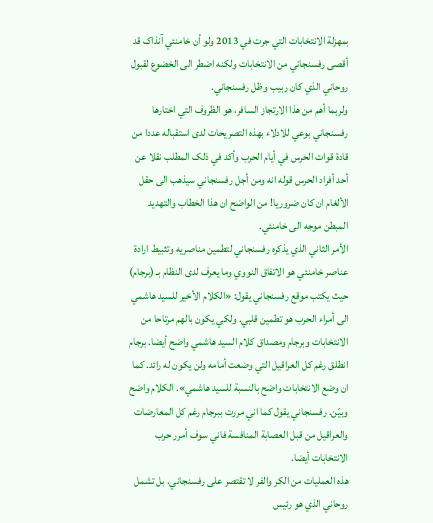بمهزلة الانتخابات التي جرت في 2013 ولو أن خامنئي آنذاک قد أقصی رفسنجاني من الانتخابات ولکنه اضطر الی الخضوع لقبول روحاني الذي کان ربيب وظل رفسنجاني.
ولربما أهم من هذا الارتجاز السافر، هو الظروف التي اختارها رفسنجاني بوعي للادلاء بهذه التصريحات لدی استقباله عددا من قادة قوات الحرس في أيام الحرب وأکد في ذلک المطلب نقلا عن أحد أفراد الحرس قوله انه ومن أجل رفسنجاني سيذهب الی حقل الألغام ان کان ضروريا! من الواضح ان هذا الخطاب والتهديد المبطن موجه الی خامنئي.
الأمر الثاني الذي يذکره رفسنجاني لتطمين مناصريه وتثبيط ارادة عناصر خامنئي هو الاتفاق النووي وما يعرف لدی النظام بـ (برجام) حيث يکتب موقع رفسنجاني يقول: «الکلام الأخير للسيد هاشمي الی أمراء الحرب هو تطمين قلبي. ولکي يکون بالهم مرتاحا من الانتخابات وبرجام ومصداق کلام السيد هاشمي واضح أيضا. برجام انطلق رغم کل العراقيل التي وضعت أمامه ولن يکون له رائد. کما ان وضع الانتخابات واضح بالنسبة للسيد هاشمي». الکلام واضح وبيّن. رفسنجاني يقول کما اني مررت ببرجام رغم کل المعارضات والعراقيل من قبل العصابة المنافسة فاني سوف أمرر حرب الانتخابات أيضا.
هذه العمليات من الکر والفر لا تقتصر علی رفسنجاني. بل تشمل روحاني الذي هو رئيس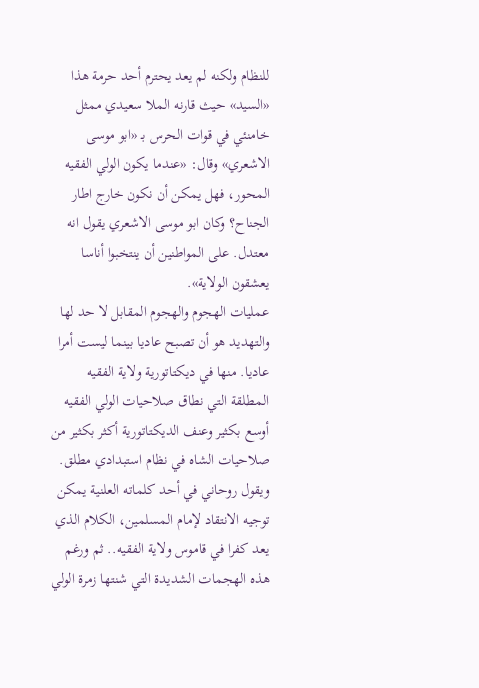للنظام ولکنه لم يعد يحترم أحد حرمة هذا «السيد» حيث قارنه الملا سعيدي ممثل خامنئي في قوات الحرس بـ «ابو موسی الاشعري» وقال: «عندما يکون الولي الفقيه المحور، فهل يمکن أن نکون خارج اطار الجناح؟ وکان ابو موسی الاشعري يقول انه معتدل. علی المواطنين أن ينتخبوا أناسا يعشقون الولاية».
عمليات الهجوم والهجوم المقابل لا حد لها والتهديد هو أن تصبح عاديا بينما ليست أمرا عاديا. منها في ديکتاتورية ولاية الفقيه المطلقة التي نطاق صلاحيات الولي الفقيه أوسع بکثير وعنف الديکتاتورية أکثر بکثير من صلاحيات الشاه في نظام استبدادي مطلق. ويقول روحاني في أحد کلماته العلنية يمکن توجيه الانتقاد لإمام المسلمين، الکلام الذي يعد کفرا في قاموس ولاية الفقيه.. ثم ورغم هذه الهجمات الشديدة التي شنتها زمرة الولي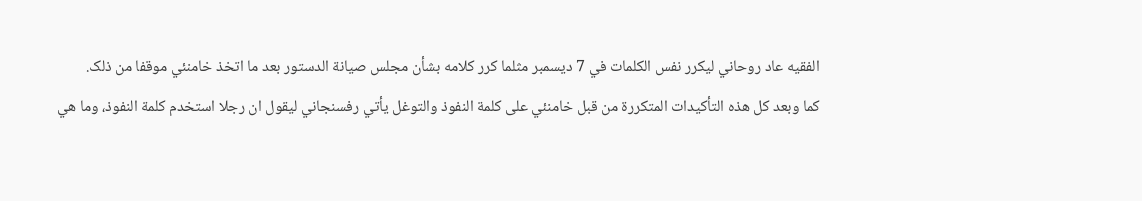الفقيه عاد روحاني ليکرر نفس الکلمات في 7 ديسمبر مثلما کرر کلامه بشأن مجلس صيانة الدستور بعد ما اتخذ خامنئي موقفا من ذلک.
کما وبعد کل هذه التأکيدات المتکررة من قبل خامنئي علی کلمة النفوذ والتوغل يأتي رفسنجاني ليقول ان رجلا استخدم کلمة النفوذ، وما هي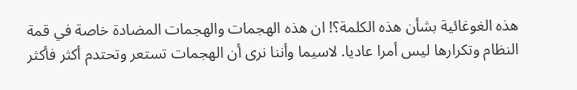هذه الغوغائية بشأن هذه الکلمة؟! ان هذه الهجمات والهجمات المضادة خاصة في قمة النظام وتکرارها ليس أمرا عاديا. لاسيما وأننا نری أن الهجمات تستعر وتحتدم أکثر فأکثر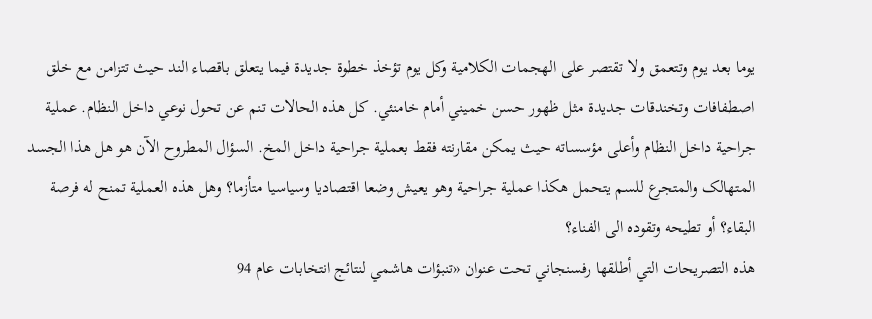يوما بعد يوم وتتعمق ولا تقتصر علی الهجمات الکلامية وکل يوم تؤخذ خطوة جديدة فيما يتعلق باقصاء الند حيث تتزامن مع خلق اصطفافات وتخندقات جديدة مثل ظهور حسن خميني أمام خامنئي. کل هذه الحالات تنم عن تحول نوعي داخل النظام. عملية جراحية داخل النظام وأعلی مؤسساته حيث يمکن مقارنته فقط بعملية جراحية داخل المخ. السؤال المطروح الآن هو هل هذا الجسد المتهالک والمتجرع للسم يتحمل هکذا عملية جراحية وهو يعيش وضعا اقتصاديا وسياسيا متأزما؟ وهل هذه العملية تمنح له فرصة البقاء؟ أو تطيحه وتقوده الی الفناء؟
هذه التصريحات التي أطلقها رفسنجاني تحت عنوان «تنبؤات هاشمي لنتائج انتخابات عام 94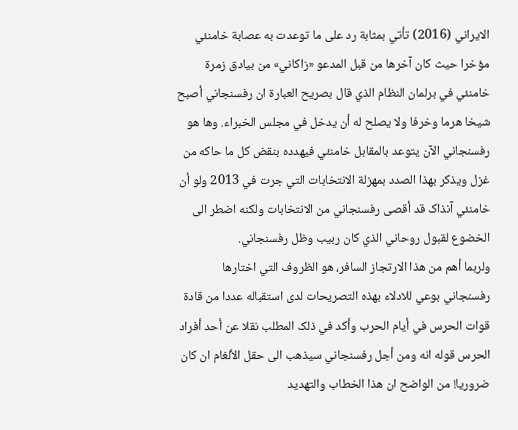الايراني (2016) تأتي بمثابة رد علی ما توعدت به عصابة خامنئي مؤخرا حيث کان آخرها من قبل المدعو «زاکاني» من بيادق زمرة خامنئي في برلمان النظام الذي قال بصريح العبارة ان رفسنجاني أصبح شيخا هرما وخرفا ولا يصلح له أن يدخل في مجلس الخبراء. وها هو رفسنجاني الآن يتوعد بالمقابل خامنئي فيهدده بنقض کل ما حاکه من غزل ويذکر بهذا الصدد بمهزلة الانتخابات التي جرت في 2013 ولو أن خامنئي آنذاک قد أقصی رفسنجاني من الانتخابات ولکنه اضطر الی الخضوع لقبول روحاني الذي کان ربيب وظل رفسنجاني.
ولربما أهم من هذا الارتجاز السافر، هو الظروف التي اختارها رفسنجاني بوعي للادلاء بهذه التصريحات لدی استقباله عددا من قادة قوات الحرس في أيام الحرب وأکد في ذلک المطلب نقلا عن أحد أفراد الحرس قوله انه ومن أجل رفسنجاني سيذهب الی حقل الألغام ان کان ضروريا! من الواضح ان هذا الخطاب والتهديد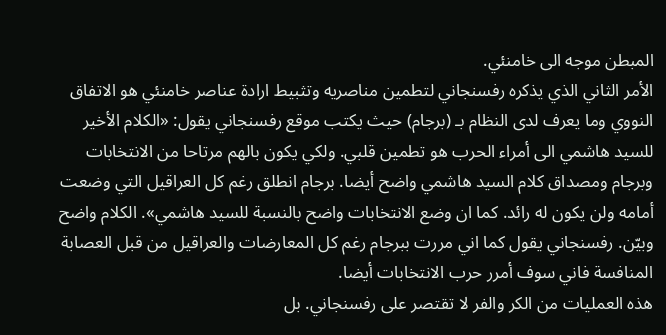المبطن موجه الی خامنئي.
الأمر الثاني الذي يذکره رفسنجاني لتطمين مناصريه وتثبيط ارادة عناصر خامنئي هو الاتفاق النووي وما يعرف لدی النظام بـ (برجام) حيث يکتب موقع رفسنجاني يقول: «الکلام الأخير للسيد هاشمي الی أمراء الحرب هو تطمين قلبي. ولکي يکون بالهم مرتاحا من الانتخابات وبرجام ومصداق کلام السيد هاشمي واضح أيضا. برجام انطلق رغم کل العراقيل التي وضعت أمامه ولن يکون له رائد. کما ان وضع الانتخابات واضح بالنسبة للسيد هاشمي». الکلام واضح وبيّن. رفسنجاني يقول کما اني مررت ببرجام رغم کل المعارضات والعراقيل من قبل العصابة المنافسة فاني سوف أمرر حرب الانتخابات أيضا.
هذه العمليات من الکر والفر لا تقتصر علی رفسنجاني. بل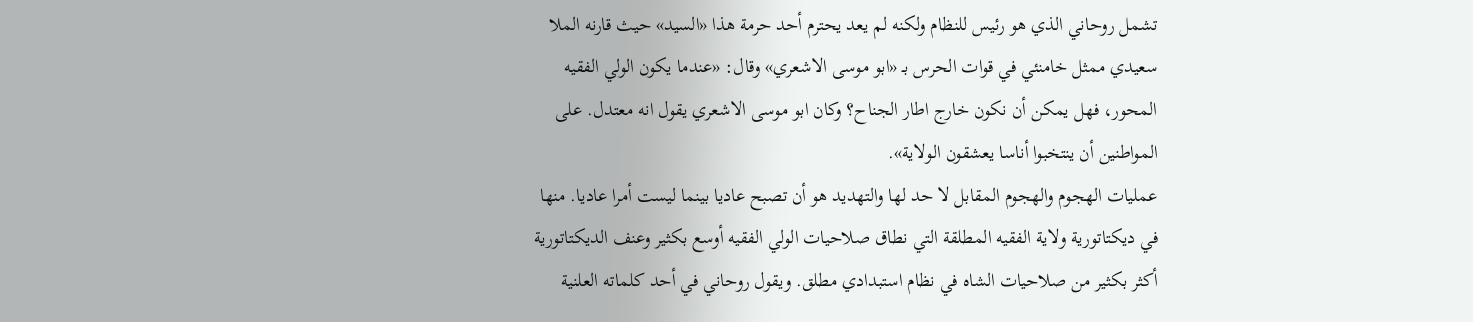تشمل روحاني الذي هو رئيس للنظام ولکنه لم يعد يحترم أحد حرمة هذا «السيد» حيث قارنه الملا سعيدي ممثل خامنئي في قوات الحرس بـ «ابو موسی الاشعري» وقال: «عندما يکون الولي الفقيه المحور، فهل يمکن أن نکون خارج اطار الجناح؟ وکان ابو موسی الاشعري يقول انه معتدل. علی المواطنين أن ينتخبوا أناسا يعشقون الولاية».
عمليات الهجوم والهجوم المقابل لا حد لها والتهديد هو أن تصبح عاديا بينما ليست أمرا عاديا. منها في ديکتاتورية ولاية الفقيه المطلقة التي نطاق صلاحيات الولي الفقيه أوسع بکثير وعنف الديکتاتورية أکثر بکثير من صلاحيات الشاه في نظام استبدادي مطلق. ويقول روحاني في أحد کلماته العلنية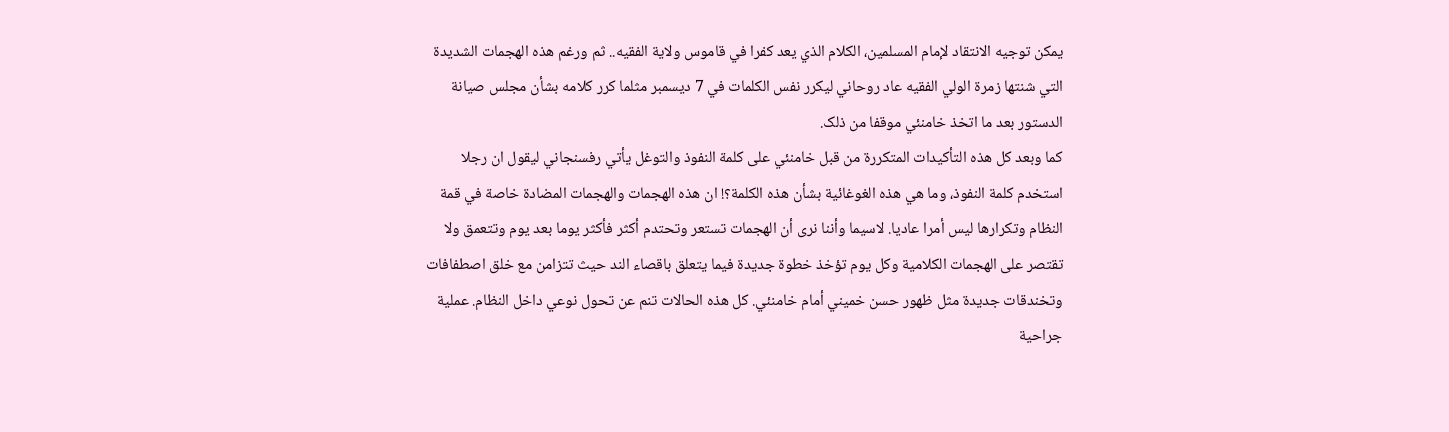يمکن توجيه الانتقاد لإمام المسلمين، الکلام الذي يعد کفرا في قاموس ولاية الفقيه.. ثم ورغم هذه الهجمات الشديدة التي شنتها زمرة الولي الفقيه عاد روحاني ليکرر نفس الکلمات في 7 ديسمبر مثلما کرر کلامه بشأن مجلس صيانة الدستور بعد ما اتخذ خامنئي موقفا من ذلک.
کما وبعد کل هذه التأکيدات المتکررة من قبل خامنئي علی کلمة النفوذ والتوغل يأتي رفسنجاني ليقول ان رجلا استخدم کلمة النفوذ، وما هي هذه الغوغائية بشأن هذه الکلمة؟! ان هذه الهجمات والهجمات المضادة خاصة في قمة النظام وتکرارها ليس أمرا عاديا. لاسيما وأننا نری أن الهجمات تستعر وتحتدم أکثر فأکثر يوما بعد يوم وتتعمق ولا تقتصر علی الهجمات الکلامية وکل يوم تؤخذ خطوة جديدة فيما يتعلق باقصاء الند حيث تتزامن مع خلق اصطفافات وتخندقات جديدة مثل ظهور حسن خميني أمام خامنئي. کل هذه الحالات تنم عن تحول نوعي داخل النظام. عملية جراحية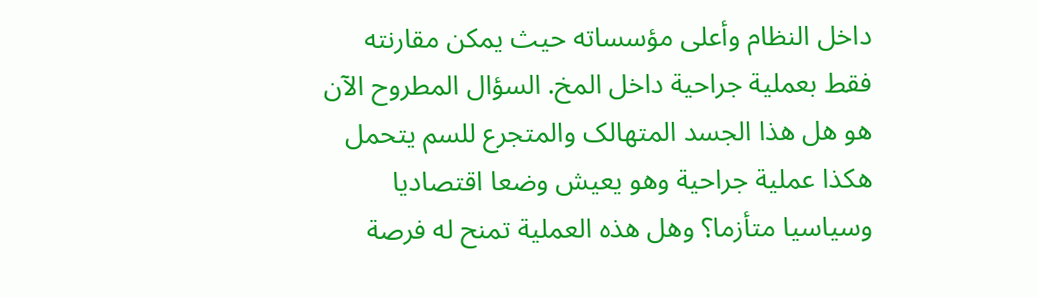داخل النظام وأعلی مؤسساته حيث يمکن مقارنته فقط بعملية جراحية داخل المخ. السؤال المطروح الآن هو هل هذا الجسد المتهالک والمتجرع للسم يتحمل هکذا عملية جراحية وهو يعيش وضعا اقتصاديا وسياسيا متأزما؟ وهل هذه العملية تمنح له فرصة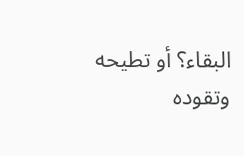البقاء؟ أو تطيحه وتقوده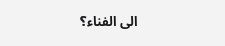الی الفناء؟